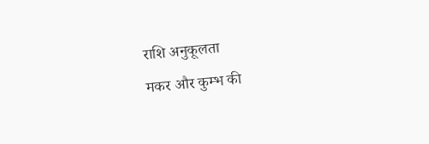राशि अनुकूलता
मकर और कुम्भ की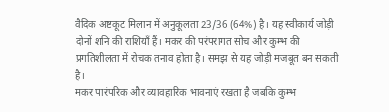वैदिक अष्टकूट मिलान में अनुकूलता 23/36 (64%) है। यह स्वीकार्य जोड़ी दोनों शनि की राशियाँ हैं। मकर की परंपरागत सोच और कुम्भ की प्रगतिशीलता में रोचक तनाव होता है। समझ से यह जोड़ी मजबूत बन सकती है।
मकर पारंपरिक और व्यावहारिक भावनाएं रखता है जबकि कुम्भ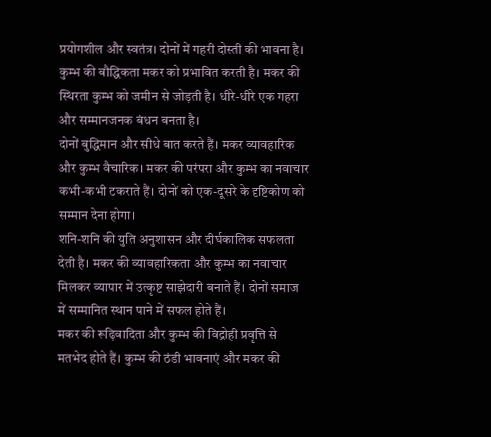प्रयोगशील और स्वतंत्र। दोनों में गहरी दोस्ती की भावना है। कुम्भ की बौद्धिकता मकर को प्रभावित करती है। मकर की स्थिरता कुम्भ को जमीन से जोड़ती है। धीरे-धीरे एक गहरा और सम्मानजनक बंधन बनता है।
दोनों बुद्धिमान और सीधे बात करते हैं। मकर व्यावहारिक और कुम्भ वैचारिक। मकर की परंपरा और कुम्भ का नवाचार कभी-कभी टकराते हैं। दोनों को एक-दूसरे के दृष्टिकोण को सम्मान देना होगा।
शनि-शनि की युति अनुशासन और दीर्घकालिक सफलता देती है। मकर की व्यावहारिकता और कुम्भ का नवाचार मिलकर व्यापार में उत्कृष्ट साझेदारी बनाते हैं। दोनों समाज में सम्मानित स्थान पाने में सफल होते हैं।
मकर की रूढ़िवादिता और कुम्भ की विद्रोही प्रवृत्ति से मतभेद होते हैं। कुम्भ की ठंडी भावनाएं और मकर की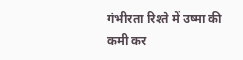गंभीरता रिश्ते में उष्मा की कमी कर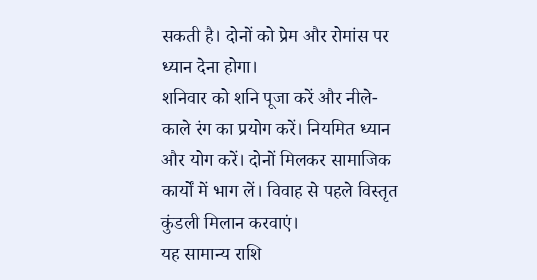सकती है। दोनों को प्रेम और रोमांस पर ध्यान देना होगा।
शनिवार को शनि पूजा करें और नीले-काले रंग का प्रयोग करें। नियमित ध्यान और योग करें। दोनों मिलकर सामाजिक कार्यों में भाग लें। विवाह से पहले विस्तृत कुंडली मिलान करवाएं।
यह सामान्य राशि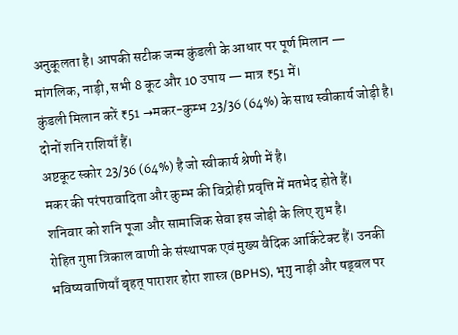अनुकूलता है। आपकी सटीक जन्म कुंडली के आधार पर पूर्ण मिलान — मांगलिक, नाड़ी, सभी 8 कूट और 10 उपाय — मात्र ₹51 में।
कुंडली मिलान करें ₹51 →मकर-कुम्भ 23/36 (64%) के साथ स्वीकार्य जोड़ी है। दोनों शनि राशियाँ हैं।
अष्टकूट स्कोर 23/36 (64%) है जो स्वीकार्य श्रेणी में है।
मकर की परंपरावादिता और कुम्भ की विद्रोही प्रवृत्ति में मतभेद होते हैं।
शनिवार को शनि पूजा और सामाजिक सेवा इस जोड़ी के लिए शुभ है।
रोहित गुप्ता त्रिकाल वाणी के संस्थापक एवं मुख्य वैदिक आर्किटेक्ट हैं। उनकी भविष्यवाणियाँ बृहत् पाराशर होरा शास्त्र (BPHS), भृगु नाड़ी और षड्बल पर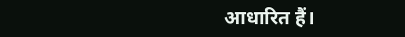आधारित हैं।